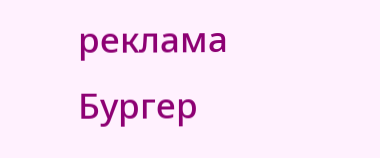реклама
Бургер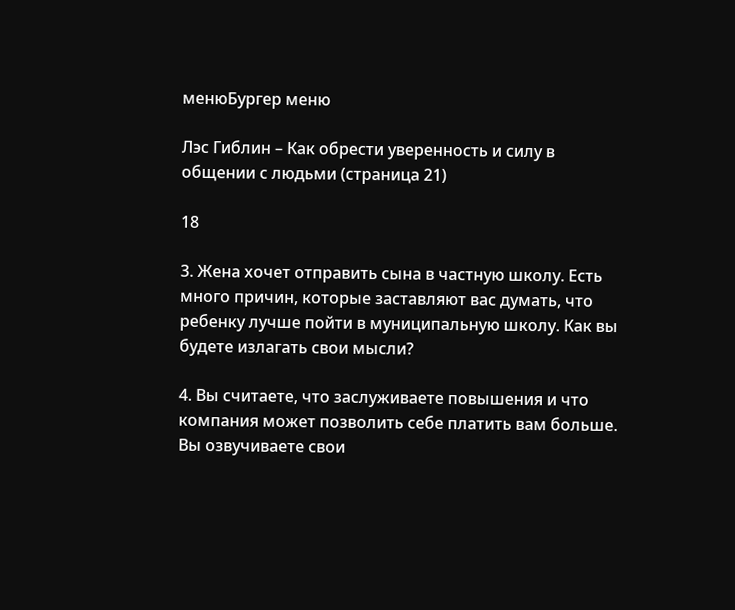менюБургер меню

Лэс Гиблин – Как обрести уверенность и силу в общении с людьми (страница 21)

18

3. Жена хочет отправить сына в частную школу. Есть много причин, которые заставляют вас думать, что ребенку лучше пойти в муниципальную школу. Как вы будете излагать свои мысли?

4. Вы считаете, что заслуживаете повышения и что компания может позволить себе платить вам больше. Вы озвучиваете свои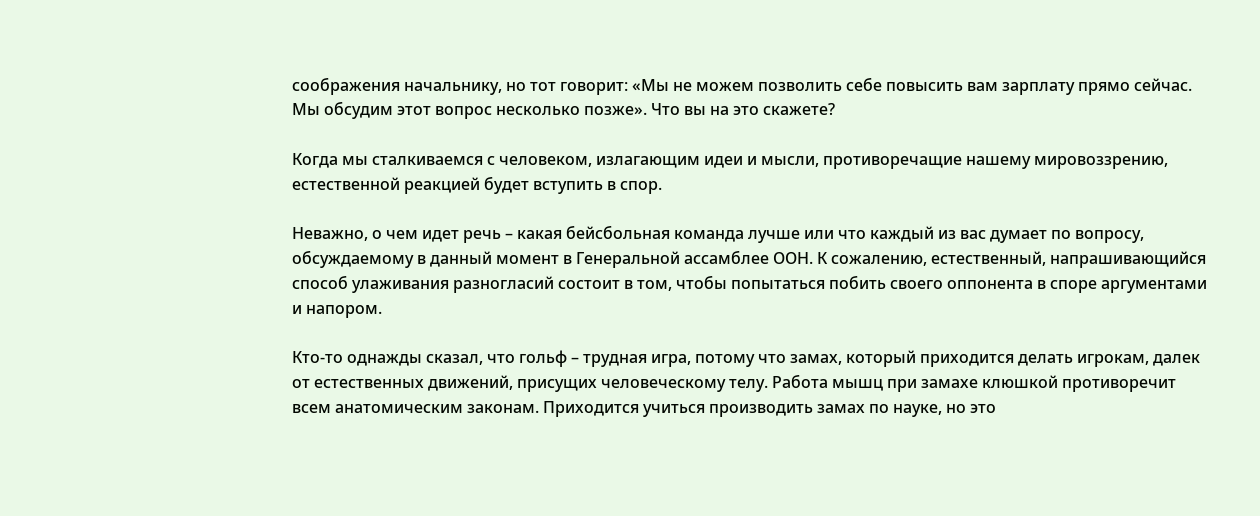соображения начальнику, но тот говорит: «Мы не можем позволить себе повысить вам зарплату прямо сейчас. Мы обсудим этот вопрос несколько позже». Что вы на это скажете?

Когда мы сталкиваемся с человеком, излагающим идеи и мысли, противоречащие нашему мировоззрению, естественной реакцией будет вступить в спор.

Неважно, о чем идет речь – какая бейсбольная команда лучше или что каждый из вас думает по вопросу, обсуждаемому в данный момент в Генеральной ассамблее ООН. К сожалению, естественный, напрашивающийся способ улаживания разногласий состоит в том, чтобы попытаться побить своего оппонента в споре аргументами и напором.

Кто-то однажды сказал, что гольф – трудная игра, потому что замах, который приходится делать игрокам, далек от естественных движений, присущих человеческому телу. Работа мышц при замахе клюшкой противоречит всем анатомическим законам. Приходится учиться производить замах по науке, но это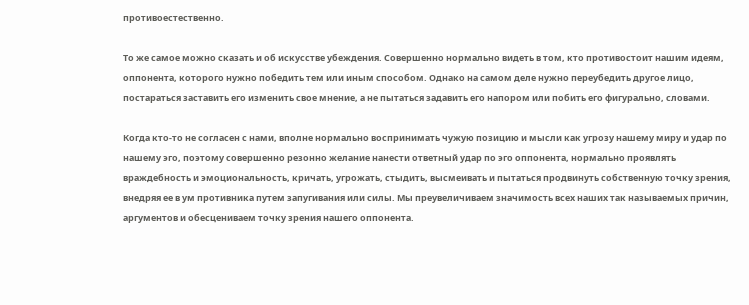противоестественно.

То же самое можно сказать и об искусстве убеждения. Совершенно нормально видеть в том, кто противостоит нашим идеям, оппонента, которого нужно победить тем или иным способом. Однако на самом деле нужно переубедить другое лицо, постараться заставить его изменить свое мнение, а не пытаться задавить его напором или побить его фигурально, словами.

Когда кто-то не согласен с нами, вполне нормально воспринимать чужую позицию и мысли как угрозу нашему миру и удар по нашему эго, поэтому совершенно резонно желание нанести ответный удар по эго оппонента, нормально проявлять враждебность и эмоциональность, кричать, угрожать, стыдить, высмеивать и пытаться продвинуть собственную точку зрения, внедряя ее в ум противника путем запугивания или силы. Мы преувеличиваем значимость всех наших так называемых причин, аргументов и обесцениваем точку зрения нашего оппонента.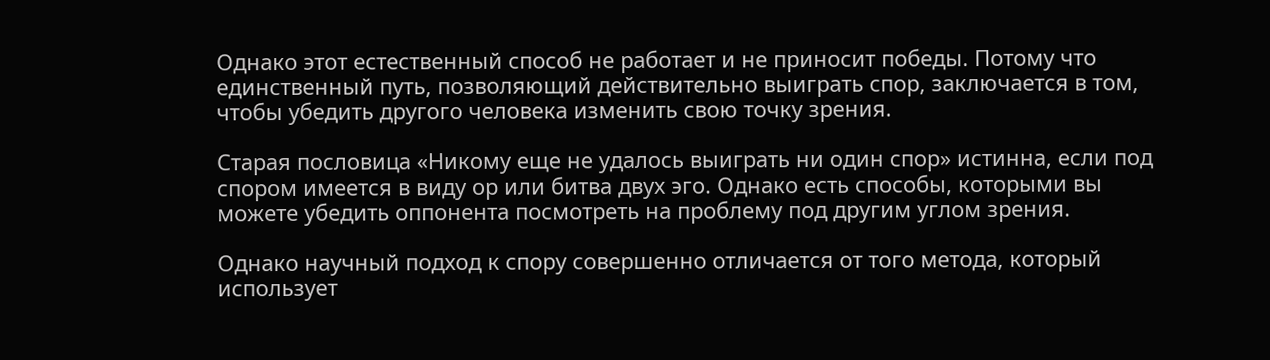Однако этот естественный способ не работает и не приносит победы. Потому что единственный путь, позволяющий действительно выиграть спор, заключается в том, чтобы убедить другого человека изменить свою точку зрения.

Старая пословица «Никому еще не удалось выиграть ни один спор» истинна, если под спором имеется в виду ор или битва двух эго. Однако есть способы, которыми вы можете убедить оппонента посмотреть на проблему под другим углом зрения.

Однако научный подход к спору совершенно отличается от того метода, который использует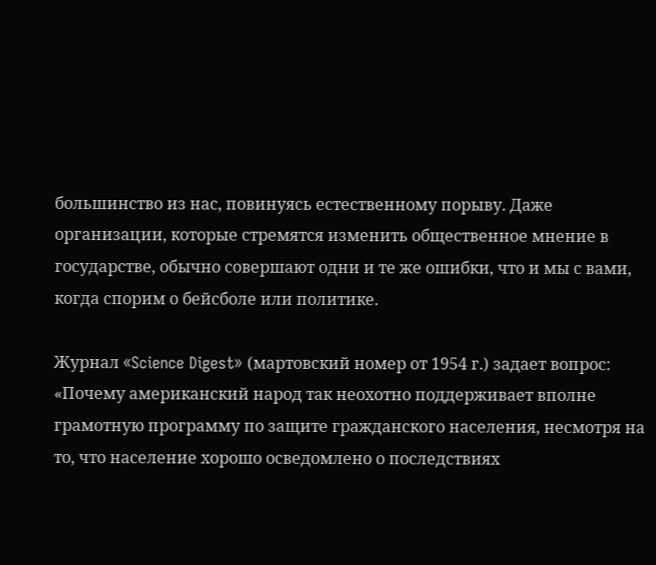большинство из нас, повинуясь естественному порыву. Даже организации, которые стремятся изменить общественное мнение в государстве, обычно совершают одни и те же ошибки, что и мы с вами, когда спорим о бейсболе или политике.

Журнал «Science Digest» (мартовский номер от 1954 г.) задает вопрос: «Почему американский народ так неохотно поддерживает вполне грамотную программу по защите гражданского населения, несмотря на то, что население хорошо осведомлено о последствиях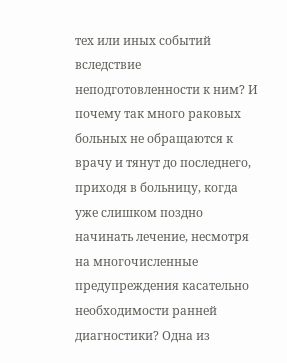тех или иных событий вследствие неподготовленности к ним? И почему так много раковых больных не обращаются к врачу и тянут до последнего, приходя в больницу, когда уже слишком поздно начинать лечение, несмотря на многочисленные предупреждения касательно необходимости ранней диагностики? Одна из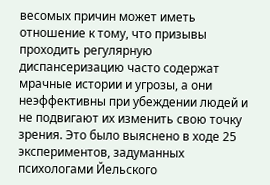весомых причин может иметь отношение к тому, что призывы проходить регулярную диспансеризацию часто содержат мрачные истории и угрозы, а они неэффективны при убеждении людей и не подвигают их изменить свою точку зрения. Это было выяснено в ходе 25 экспериментов, задуманных психологами Йельского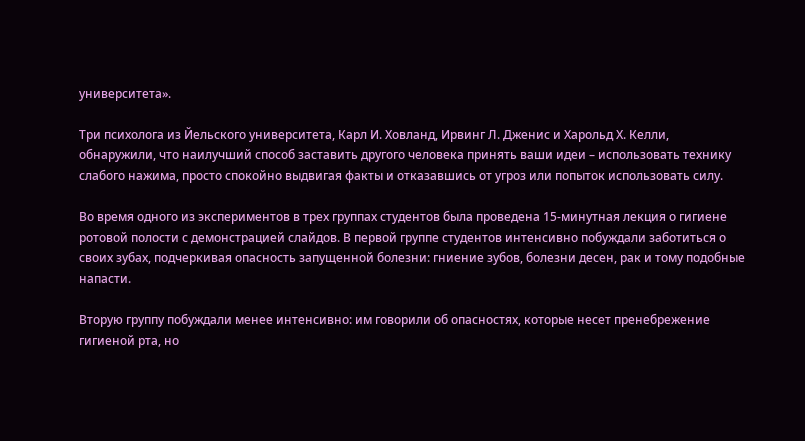университета».

Три психолога из Йельского университета, Карл И. Ховланд, Ирвинг Л. Дженис и Харольд Х. Келли, обнаружили, что наилучший способ заставить другого человека принять ваши идеи – использовать технику слабого нажима, просто спокойно выдвигая факты и отказавшись от угроз или попыток использовать силу.

Во время одного из экспериментов в трех группах студентов была проведена 15-минутная лекция о гигиене ротовой полости с демонстрацией слайдов. В первой группе студентов интенсивно побуждали заботиться о своих зубах, подчеркивая опасность запущенной болезни: гниение зубов, болезни десен, рак и тому подобные напасти.

Вторую группу побуждали менее интенсивно: им говорили об опасностях, которые несет пренебрежение гигиеной рта, но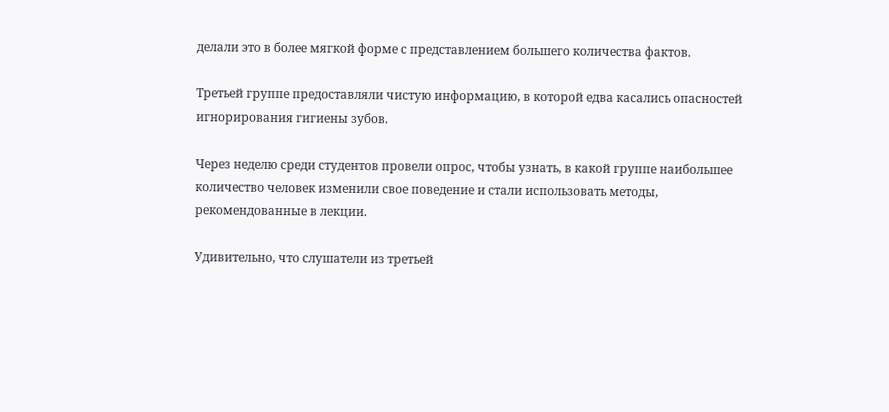делали это в более мягкой форме с представлением большего количества фактов.

Третьей группе предоставляли чистую информацию, в которой едва касались опасностей игнорирования гигиены зубов.

Через неделю среди студентов провели опрос, чтобы узнать, в какой группе наибольшее количество человек изменили свое поведение и стали использовать методы, рекомендованные в лекции.

Удивительно, что слушатели из третьей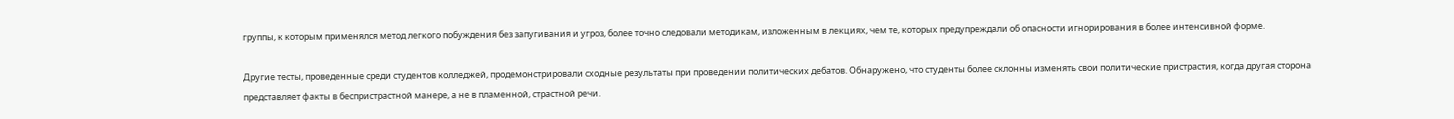группы, к которым применялся метод легкого побуждения без запугивания и угроз, более точно следовали методикам, изложенным в лекциях, чем те, которых предупреждали об опасности игнорирования в более интенсивной форме.

Другие тесты, проведенные среди студентов колледжей, продемонстрировали сходные результаты при проведении политических дебатов. Обнаружено, что студенты более склонны изменять свои политические пристрастия, когда другая сторона представляет факты в беспристрастной манере, а не в пламенной, страстной речи.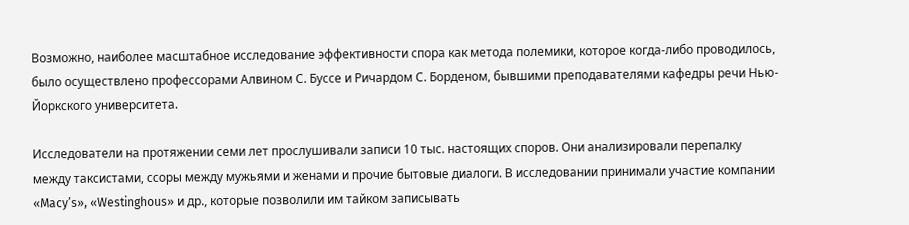Возможно, наиболее масштабное исследование эффективности спора как метода полемики, которое когда-либо проводилось, было осуществлено профессорами Алвином С. Буссе и Ричардом С. Борденом, бывшими преподавателями кафедры речи Нью-Йоркского университета.

Исследователи на протяжении семи лет прослушивали записи 10 тыс. настоящих споров. Они анализировали перепалку между таксистами, ссоры между мужьями и женами и прочие бытовые диалоги. В исследовании принимали участие компании «Macy’s», «Westinghous» и др., которые позволили им тайком записывать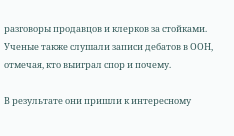разговоры продавцов и клерков за стойками. Ученые также слушали записи дебатов в ООН, отмечая, кто выиграл спор и почему.

В результате они пришли к интересному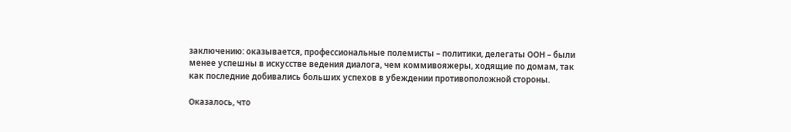заключению: оказывается, профессиональные полемисты – политики, делегаты ООН – были менее успешны в искусстве ведения диалога, чем коммивояжеры, ходящие по домам, так как последние добивались больших успехов в убеждении противоположной стороны.

Оказалось, что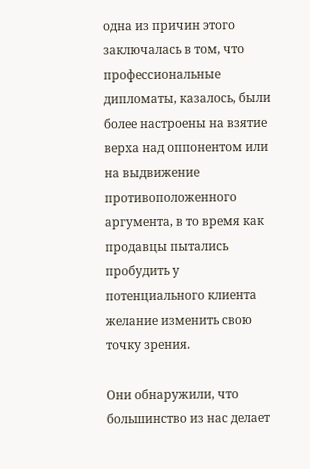одна из причин этого заключалась в том, что профессиональные дипломаты, казалось, были более настроены на взятие верха над оппонентом или на выдвижение противоположенного аргумента, в то время как продавцы пытались пробудить у потенциального клиента желание изменить свою точку зрения.

Они обнаружили, что большинство из нас делает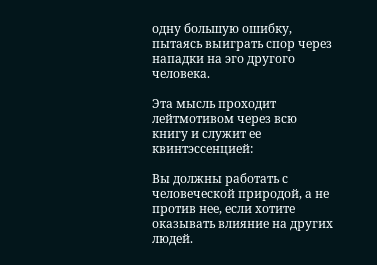одну большую ошибку, пытаясь выиграть спор через нападки на эго другого человека.

Эта мысль проходит лейтмотивом через всю книгу и служит ее квинтэссенцией:

Вы должны работать с человеческой природой, а не против нее, если хотите оказывать влияние на других людей.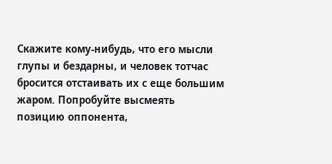Скажите кому-нибудь, что его мысли глупы и бездарны, и человек тотчас бросится отстаивать их с еще большим жаром. Попробуйте высмеять позицию оппонента,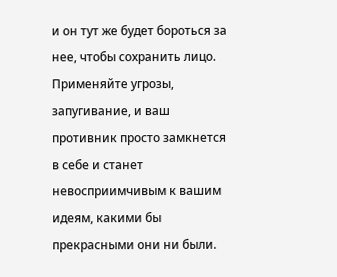и он тут же будет бороться за нее, чтобы сохранить лицо. Применяйте угрозы, запугивание, и ваш противник просто замкнется в себе и станет невосприимчивым к вашим идеям, какими бы прекрасными они ни были.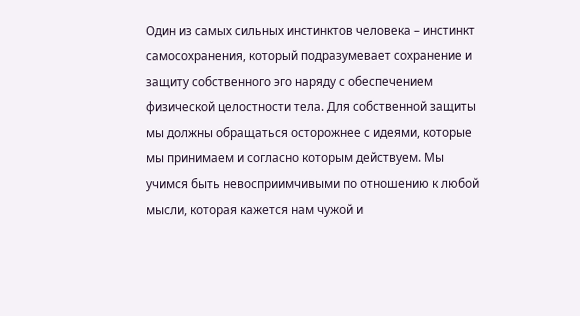Один из самых сильных инстинктов человека – инстинкт самосохранения, который подразумевает сохранение и защиту собственного эго наряду с обеспечением физической целостности тела. Для собственной защиты мы должны обращаться осторожнее с идеями, которые мы принимаем и согласно которым действуем. Мы учимся быть невосприимчивыми по отношению к любой мысли, которая кажется нам чужой и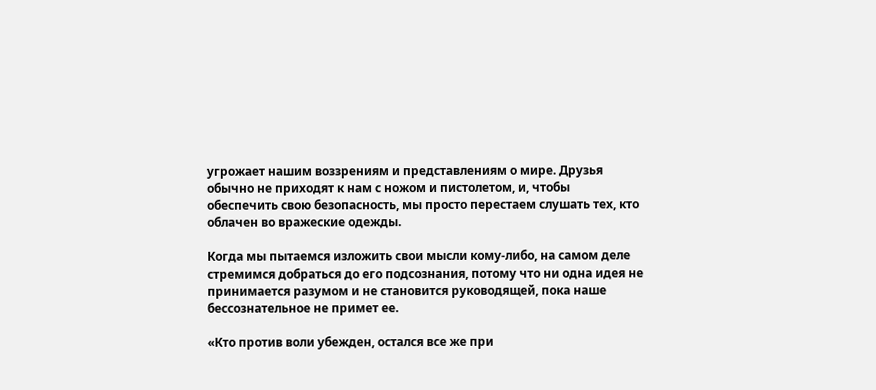угрожает нашим воззрениям и представлениям о мире. Друзья обычно не приходят к нам с ножом и пистолетом, и, чтобы обеспечить свою безопасность, мы просто перестаем слушать тех, кто облачен во вражеские одежды.

Когда мы пытаемся изложить свои мысли кому-либо, на самом деле стремимся добраться до его подсознания, потому что ни одна идея не принимается разумом и не становится руководящей, пока наше бессознательное не примет ее.

«Кто против воли убежден, остался все же при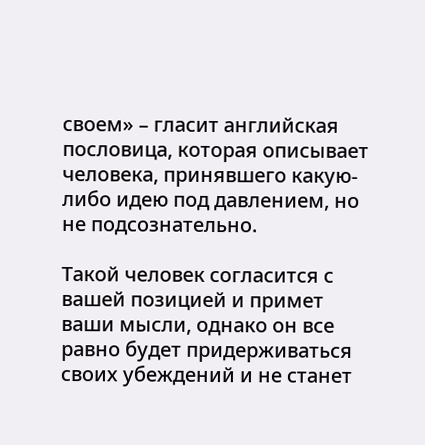своем» – гласит английская пословица, которая описывает человека, принявшего какую-либо идею под давлением, но не подсознательно.

Такой человек согласится с вашей позицией и примет ваши мысли, однако он все равно будет придерживаться своих убеждений и не станет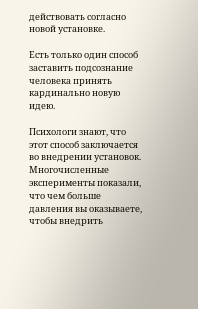действовать согласно новой установке.

Есть только один способ заставить подсознание человека принять кардинально новую идею.

Психологи знают, что этот способ заключается во внедрении установок. Многочисленные эксперименты показали, что чем больше давления вы оказываете, чтобы внедрить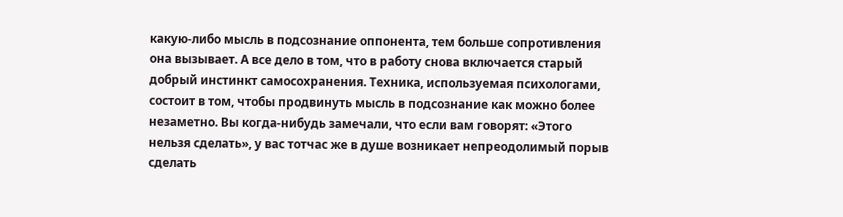какую-либо мысль в подсознание оппонента, тем больше сопротивления она вызывает. А все дело в том, что в работу снова включается старый добрый инстинкт самосохранения. Техника, используемая психологами, состоит в том, чтобы продвинуть мысль в подсознание как можно более незаметно. Вы когда-нибудь замечали, что если вам говорят: «Этого нельзя сделать», у вас тотчас же в душе возникает непреодолимый порыв сделать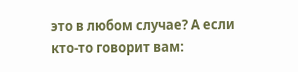это в любом случае? А если кто-то говорит вам: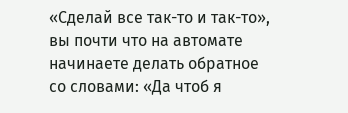«Сделай все так-то и так-то», вы почти что на автомате начинаете делать обратное со словами: «Да чтоб я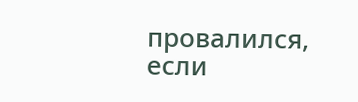провалился, если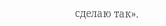сделаю так».